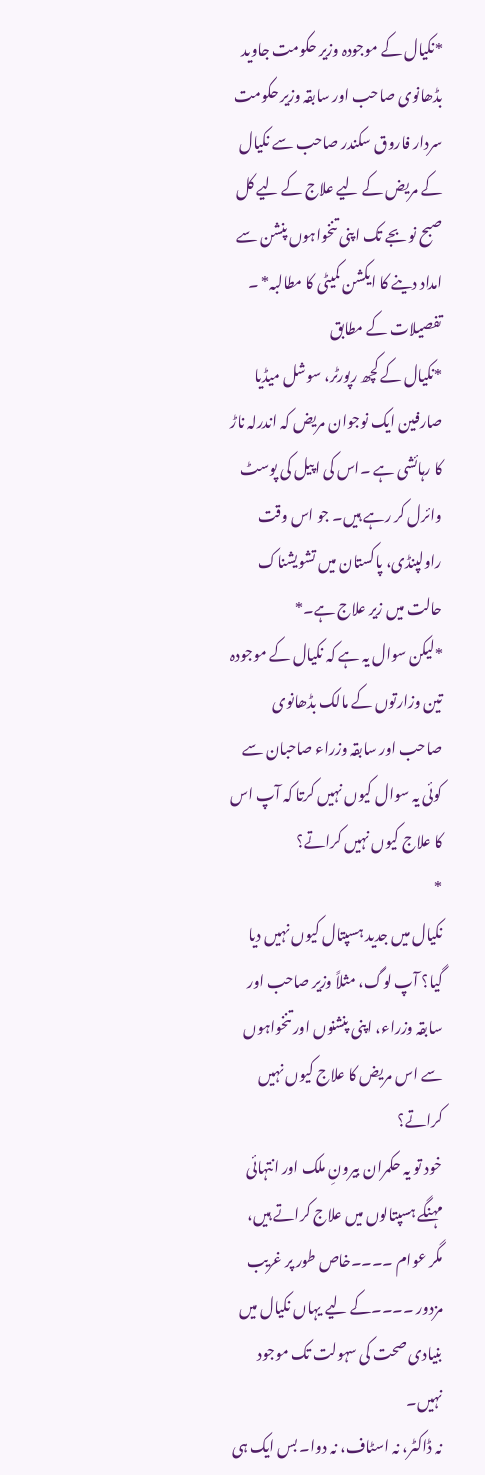*نکیال کے موجودہ وزیر حکومت جاوید بڈھانوی صاحب اور سابقہ وزیر حکومت سردار فاروق سکندر صاحب سے نکیال کے مریض کے لیے علاج کے لیے کل صبح نو بجے تک اپنی تنخواہوں پنشن سے امداد دینے کا ایکشن کمیٹی کا مطالبہ* ۔
تفصیلات کے مطابق
*نکیال کے کچھ رپورٹر، سوشل میڈیا صارفین ایک نوجوان مریض کہ اندرلہ ناڑ کا رہائشی ہے ۔اس کی اپیل کی پوسٹ وائرل کر رہے ہیں۔ جو اس وقت راولپنڈی، پاکستان میں تشویشناک حالت میں زیر علاج ہے۔*
*لیکن سوال یہ ہے کہ نکیال کے موجودہ تین وزارتوں کے مالک بڈھانوی صاحب اور سابقہ وزراء صاحبان سے کوئی یہ سوال کیوں نہیں کرتا کہ آپ اس کا علاج کیوں نہیں کراتے؟
*
نکیال میں جدید ہسپتال کیوں نہیں دیا گیا؟ آپ لوگ، مثلاً وزیر صاحب اور سابقہ وزراء، اپنی پنشنوں اور تنخواہوں سے اس مریض کا علاج کیوں نہیں کراتے؟
خود تو یہ حکمران بیرونِ ملک اور انتہائی مہنگے ہسپتالوں میں علاج کراتے ہیں،
مگر عوام ۔۔۔۔خاص طور پر غریب مزدور ۔۔۔۔کے لیے یہاں نکیال میں بنیادی صحت کی سہولت تک موجود نہیں۔
نہ ڈاکٹر، نہ اسٹاف، نہ دوا۔ بس ایک ہی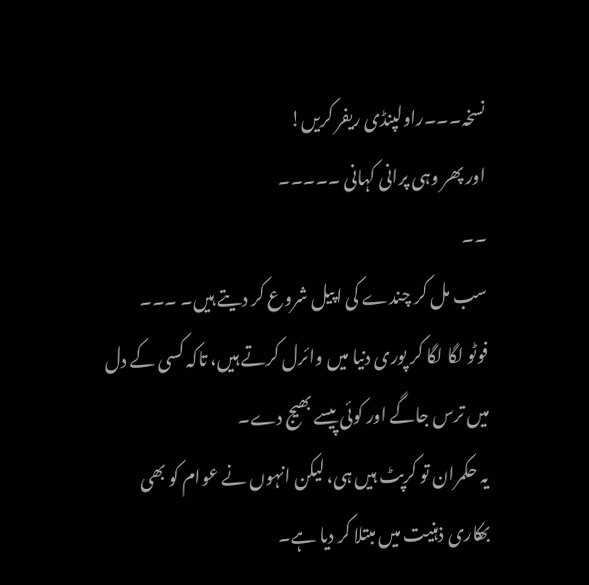نسخہ۔۔۔راولپنڈی ریفر کریں!
اور پھر وہی پرانی کہانی ۔۔۔۔۔
۔۔
سب مل کر چندے کی اپیل شروع کر دیتے ہیں۔ ۔۔۔
فوٹو لگا لگا کر پوری دنیا میں وائرل کرتے ہیں، تاکہ کسی کے دل میں ترس جاگے اور کوئی پیسے بھیج دے۔
یہ حکمران تو کرپٹ ہیں ہی، لیکن انہوں نے عوام کو بھی بھکاری ذہنیت میں مبتلا کر دیا ہے۔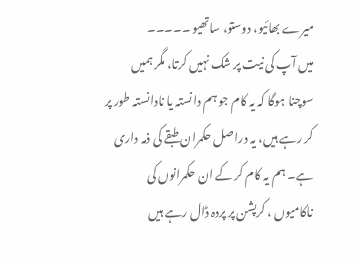میرے بھائیو، دوستو، ساتھیو ۔۔۔۔۔
میں آپ کی نیت پر شک نہیں کرتا، مگر ہمیں سوچنا ہوگا کہ یہ کام جو ہم دانستہ یا نادانستہ طور پر کر رہے ہیں، یہ دراصل حکمران طبقے کی ذمہ داری ہے۔ ہم یہ کام کر کے ان حکمرانوں کی ناکامیوں ، کرپشن پر پردہ ڈال رہے ہیں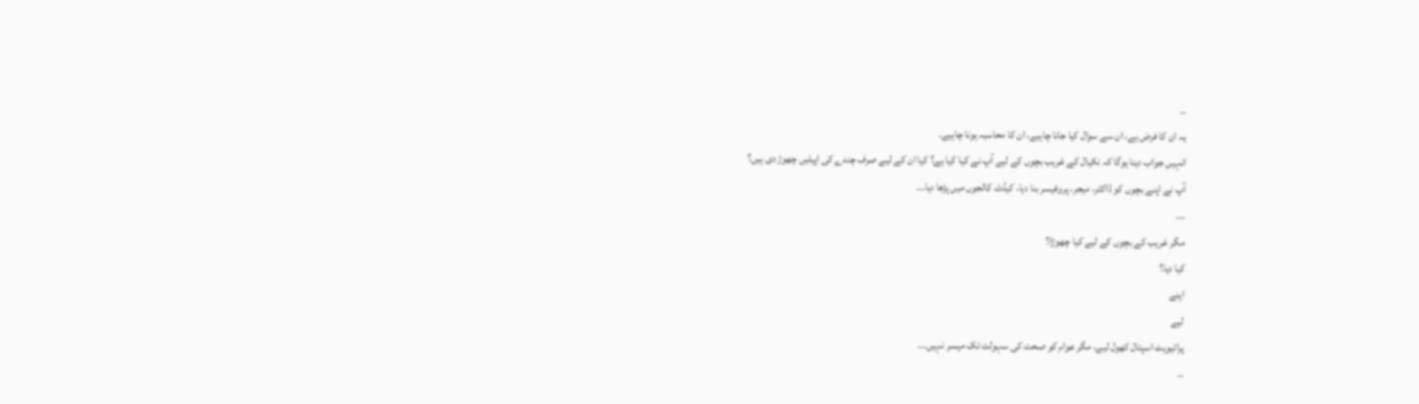۔۔
یہ ان کا فرض ہے، ان سے سوال کیا جانا چاہیے، ان کا محاسبہ ہونا چاہیے۔
انہیں جواب دینا ہوگا کہ نکیال کے غریب بچوں کے لیے آپ نے کیا کیا ہے؟ کیا ان کے لیے صرف چندے کی اپیلیں چھوڑ دی ہیں؟
آپ نے اپنے بچوں کو ڈاکٹر، میجر، پروفیسر بنا دیا، کیڈٹ کالجوں میں پڑھا دیا۔۔۔
۔۔۔
مگر غریب کے بچوں کے لیے کیا چھوڑا؟
کیا دیا؟
اپنے
لیے
پرائیویٹ اسپتال کھول لیے، مگر عوام کو صحت کی سہولت تک میسر نہیں۔۔۔
۔۔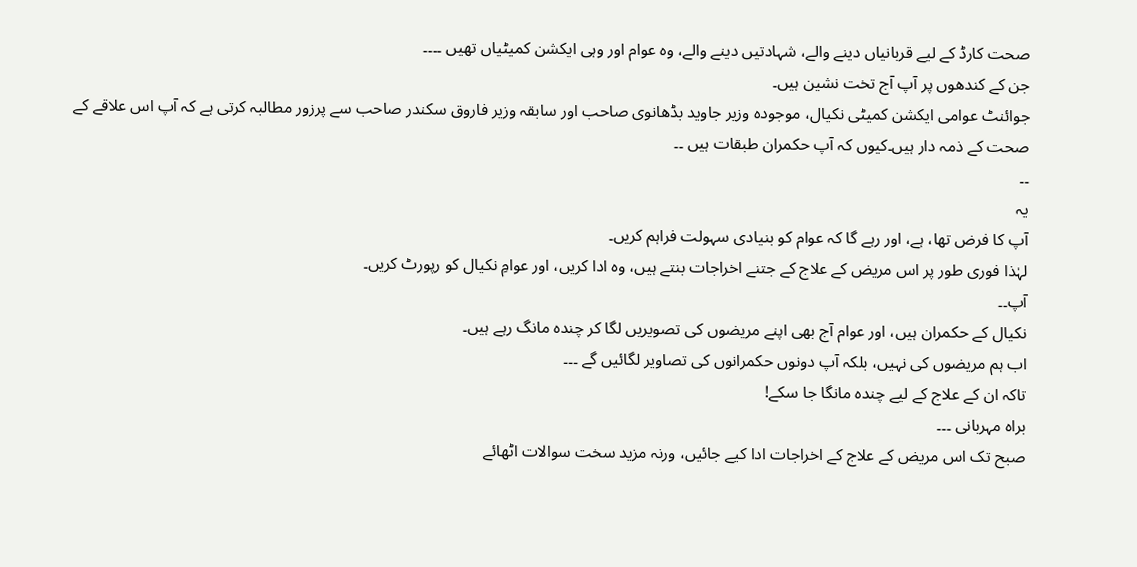صحت کارڈ کے لیے قربانیاں دینے والے، شہادتیں دینے والے، وہ عوام اور وہی ایکشن کمیٹیاں تھیں ۔۔۔۔
جن کے کندھوں پر آپ آج تخت نشین ہیں۔
جوائنٹ عوامی ایکشن کمیٹی نکیال، موجودہ وزیر جاوید بڈھانوی صاحب اور سابقہ وزیر فاروق سکندر صاحب سے پرزور مطالبہ کرتی ہے کہ آپ اس علاقے کے صحت کے ذمہ دار ہیں۔کیوں کہ آپ حکمران طبقات ہیں ۔۔
۔۔
یہ
آپ کا فرض تھا، ہے، اور رہے گا کہ عوام کو بنیادی سہولت فراہم کریں۔
لہٰذا فوری طور پر اس مریض کے علاج کے جتنے اخراجات بنتے ہیں، وہ ادا کریں، اور عوامِ نکیال کو رپورٹ کریں۔
آپ۔۔
نکیال کے حکمران ہیں، اور عوام آج بھی اپنے مریضوں کی تصویریں لگا کر چندہ مانگ رہے ہیں۔
اب ہم مریضوں کی نہیں، بلکہ آپ دونوں حکمرانوں کی تصاویر لگائیں گے ۔۔۔
تاکہ ان کے علاج کے لیے چندہ مانگا جا سکے!
براہ مہربانی ۔۔۔
صبح تک اس مریض کے علاج کے اخراجات ادا کیے جائیں، ورنہ مزید سخت سوالات اٹھائے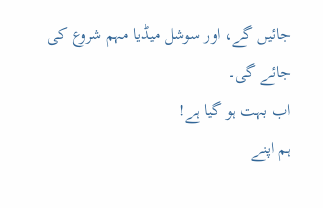جائیں گے، اور سوشل میڈیا مہم شروع کی جائے گی۔
اب بہت ہو گیا ہے!
ہم اپنے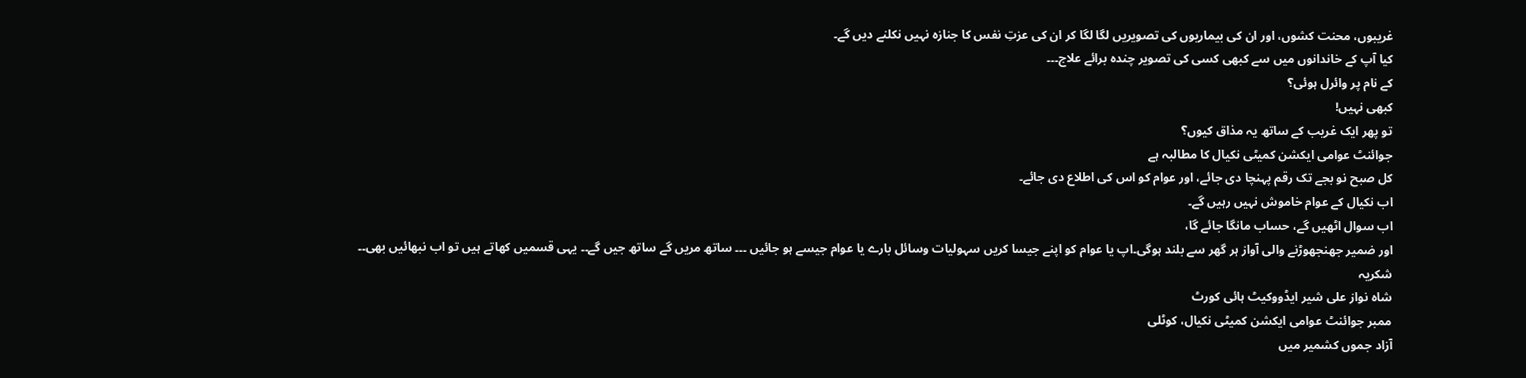غریبوں، محنت کشوں، اور ان کی بیماریوں کی تصویریں لگا لگا کر ان کی عزتِ نفس کا جنازہ نہیں نکلنے دیں گے۔
کیا آپ کے خاندانوں میں سے کبھی کسی کی تصویر چندہ برائے علاج۔۔۔
کے نام پر وائرل ہوئی؟
کبھی نہیں!
تو پھر ایک غریب کے ساتھ یہ مذاق کیوں؟
جوائنٹ عوامی ایکشن کمیٹی نکیال کا مطالبہ ہے
کل صبح نو بجے تک رقم پہنچا دی جائے، اور عوام کو اس کی اطلاع دی جائے۔
اب نکیال کے عوام خاموش نہیں رہیں گے۔
اب سوال اٹھیں گے، حساب مانگا جائے گا،
اور ضمیر جھنجھوڑنے والی آواز ہر گھر سے بلند ہوگی۔اپ یا عوام کو اپنے جیسا کریں سہولیات وسائل بارے یا عوام جیسے ہو جائیں ۔۔۔ ساتھ مریں گے ساتھ جیں گے۔۔ یہی قسمیں کھاتے ہیں تو اب نبھائیں بھی۔۔
شکریہ
شاہ نواز علی شیر ایڈووکیٹ ہائی کورٹ
ممبر جوائنٹ عوامی ایکشن کمیٹی نکیال، کوٹلی
آزاد جموں کشمیر میں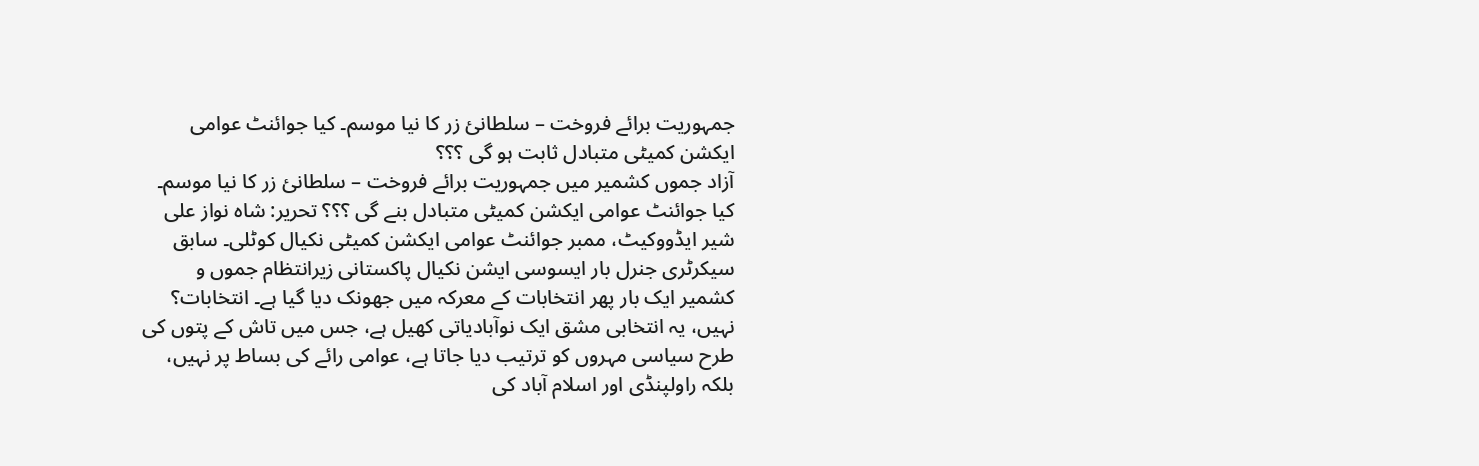جمہوریت برائے فروخت – سلطانیٔ زر کا نیا موسم۔ کیا جوائنٹ عوامی ایکشن کمیٹی متبادل ثابت ہو گی ؟؟؟
آزاد جموں کشمیر میں جمہوریت برائے فروخت – سلطانیٔ زر کا نیا موسم۔ کیا جوائنٹ عوامی ایکشن کمیٹی متبادل بنے گی ؟؟؟ تحریر: شاہ نواز علی شیر ایڈووکیٹ، ممبر جوائنٹ عوامی ایکشن کمیٹی نکیال کوٹلی۔ سابق سیکرٹری جنرل بار ایسوسی ایشن نکیال پاکستانی زیرانتظام جموں و کشمیر ایک بار پھر انتخابات کے معرکہ میں جھونک دیا گیا ہے۔ انتخابات؟ نہیں، یہ انتخابی مشق ایک نوآبادیاتی کھیل ہے، جس میں تاش کے پتوں کی طرح سیاسی مہروں کو ترتیب دیا جاتا ہے، عوامی رائے کی بساط پر نہیں، بلکہ راولپنڈی اور اسلام آباد کی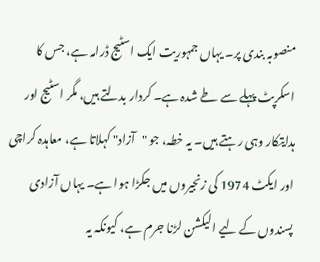منصوبہ بندی پر۔ یہاں جمہوریت ایک اسٹیج ڈرامہ ہے، جس کا اسکرپٹ پہلے سے طے شدہ ہے۔ کردار بدلتے ہیں، مگر اسٹیج اور ہدایتکار وہی رہتے ہیں۔ یہ خطہ، جو "آزاد" کہلاتا ہے، معاہدہ کراچی اور ایکٹ 1974 کی زنجیروں میں جکڑا ہوا ہے۔ یہاں آزادی پسندوں کے لیے الیکشن لڑنا جرم ہے، کیونکہ یہ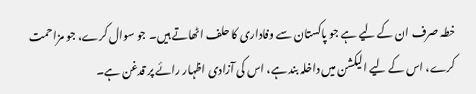خطہ صرف ان کے لیے ہے جو پاکستان سے وفاداری کا حلف اٹھاتے ہیں۔ جو سوال کرے، جو مزاحمت کرے، اس کے لیے الیکشن میں داخلہ بند ہے، اس کی آزادی اظہار رائے پر قدغن ہے۔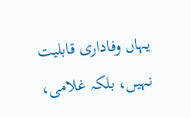یہاں وفاداری قابلیت نہیں، بلکہ غلامی،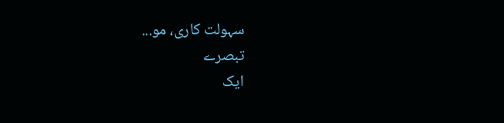سہولت کاری، مو...
تبصرے
ایک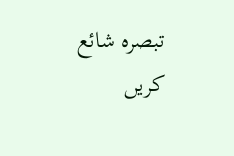تبصرہ شائع کریں